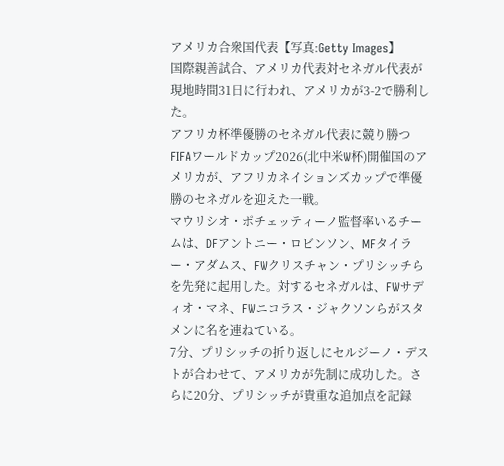アメリカ合衆国代表【写真:Getty Images】
国際親善試合、アメリカ代表対セネガル代表が現地時間31日に行われ、アメリカが3-2で勝利した。
アフリカ杯準優勝のセネガル代表に競り勝つ
FIFAワールドカップ2026(北中米W杯)開催国のアメリカが、アフリカネイションズカップで準優勝のセネガルを迎えた一戦。
マウリシオ・ポチェッティーノ監督率いるチームは、DFアントニー・ロビンソン、MFタイラー・アダムス、FWクリスチャン・プリシッチらを先発に起用した。対するセネガルは、FWサディオ・マネ、FWニコラス・ジャクソンらがスタメンに名を連ねている。
7分、プリシッチの折り返しにセルジーノ・デストが合わせて、アメリカが先制に成功した。さらに20分、プリシッチが貴重な追加点を記録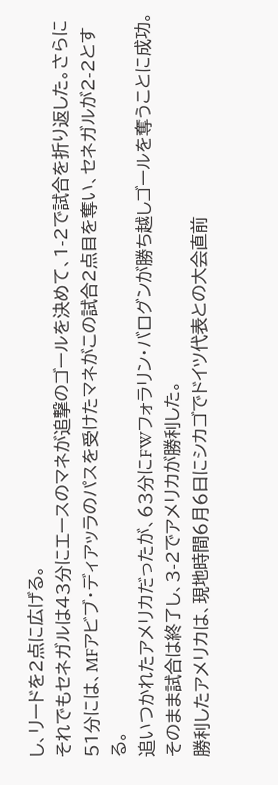し、リードを2点に広げる。
それでもセネガルは43分にエースのマネが追撃のゴールを決めて、1-2で試合を折り返した。さらに51分には、MFアビブ・ディアッラのパスを受けたマネがこの試合2点目を奪い、セネガルが2-2とする。
追いつかれたアメリカだったが、63分にFWフォラリン・バログンが勝ち越しゴールを奪うことに成功。そのまま試合は終了し、3-2でアメリカが勝利した。
勝利したアメリカは、現地時間6月6日にシカゴでドイツ代表との大会直前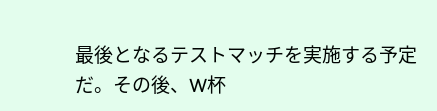最後となるテストマッチを実施する予定だ。その後、W杯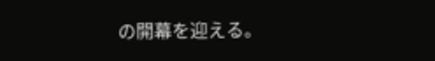の開幕を迎える。